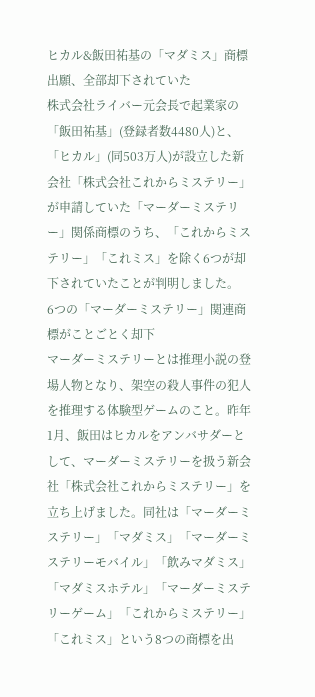ヒカル&飯田祐基の「マダミス」商標出願、全部却下されていた
株式会社ライバー元会長で起業家の「飯田祐基」(登録者数4480人)と、「ヒカル」(同503万人)が設立した新会社「株式会社これからミステリー」が申請していた「マーダーミステリー」関係商標のうち、「これからミステリー」「これミス」を除く6つが却下されていたことが判明しました。
6つの「マーダーミステリー」関連商標がことごとく却下
マーダーミステリーとは推理小説の登場人物となり、架空の殺人事件の犯人を推理する体験型ゲームのこと。昨年1月、飯田はヒカルをアンバサダーとして、マーダーミステリーを扱う新会社「株式会社これからミステリー」を立ち上げました。同社は「マーダーミステリー」「マダミス」「マーダーミステリーモバイル」「飲みマダミス」「マダミスホテル」「マーダーミステリーゲーム」「これからミステリー」「これミス」という8つの商標を出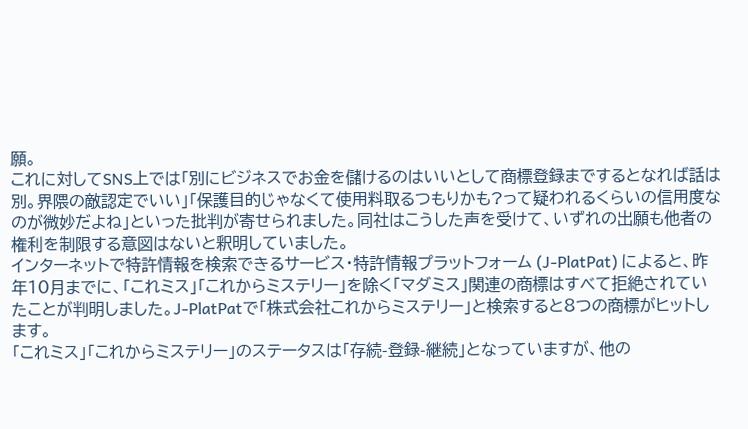願。
これに対してSNS上では「別にビジネスでお金を儲けるのはいいとして商標登録までするとなれば話は別。界隈の敵認定でいい」「保護目的じゃなくて使用料取るつもりかも?って疑われるくらいの信用度なのが微妙だよね」といった批判が寄せられました。同社はこうした声を受けて、いずれの出願も他者の権利を制限する意図はないと釈明していました。
インターネットで特許情報を検索できるサービス・特許情報プラットフォーム (J-PlatPat) によると、昨年10月までに、「これミス」「これからミステリー」を除く「マダミス」関連の商標はすべて拒絶されていたことが判明しました。J-PlatPatで「株式会社これからミステリー」と検索すると8つの商標がヒットします。
「これミス」「これからミステリー」のステータスは「存続-登録-継続」となっていますが、他の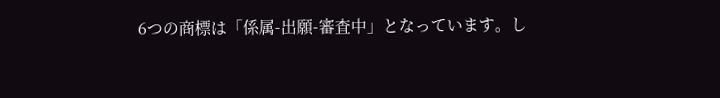6つの商標は「係属-出願-審査中」となっています。し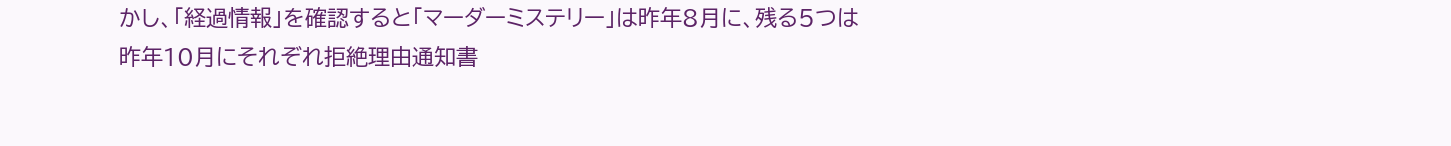かし、「経過情報」を確認すると「マーダーミステリー」は昨年8月に、残る5つは昨年10月にそれぞれ拒絶理由通知書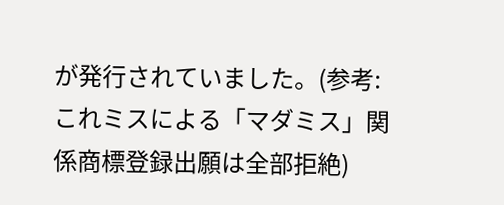が発行されていました。(参考:これミスによる「マダミス」関係商標登録出願は全部拒絶)